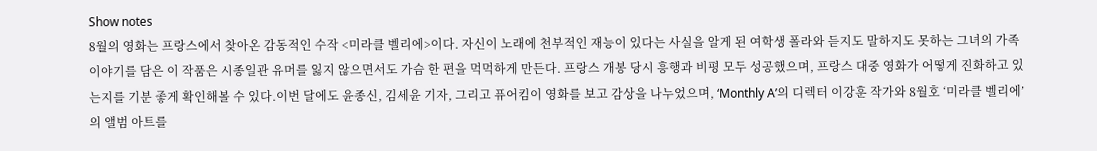Show notes
8월의 영화는 프랑스에서 찾아온 감동적인 수작 <미라클 벨리에>이다. 자신이 노래에 천부적인 재능이 있다는 사실을 알게 된 여학생 폴라와 듣지도 말하지도 못하는 그녀의 가족 이야기를 담은 이 작품은 시종일관 유머를 잃지 않으면서도 가슴 한 편을 먹먹하게 만든다. 프랑스 개봉 당시 흥행과 비평 모두 성공했으며, 프랑스 대중 영화가 어떻게 진화하고 있는지를 기분 좋게 확인해볼 수 있다.이번 달에도 윤종신, 김세윤 기자, 그리고 퓨어킴이 영화를 보고 감상을 나누었으며, ‘Monthly A’의 디렉터 이강훈 작가와 8월호 ‘미라클 벨리에’의 앨범 아트를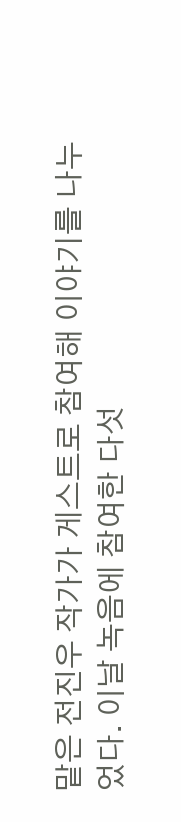맡은 전진우 작가가 게스트로 참여해 이야기를 나누었다. 이날 녹음에 참여한 다섯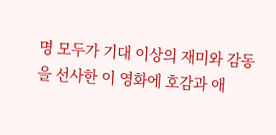명 모두가 기대 이상의 재미와 감동을 선사한 이 영화에 호감과 애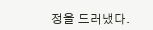정을 드러냈다.